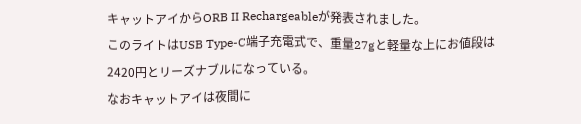キャットアイからORB II Rechargeableが発表されました。
このライトはUSB Type-C端子充電式で、重量27gと軽量な上にお値段は2420円とリーズナブルになっている。
なおキャットアイは夜間に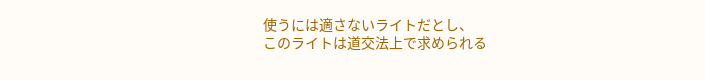使うには適さないライトだとし、
このライトは道交法上で求められる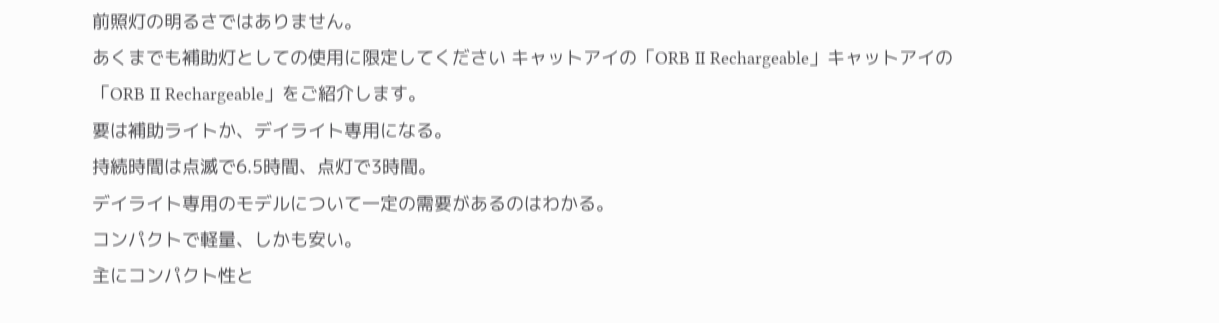前照灯の明るさではありません。
あくまでも補助灯としての使用に限定してください キャットアイの「ORB II Rechargeable」キャットアイの「ORB II Rechargeable」をご紹介します。
要は補助ライトか、デイライト専用になる。
持続時間は点滅で6.5時間、点灯で3時間。
デイライト専用のモデルについて一定の需要があるのはわかる。
コンパクトで軽量、しかも安い。
主にコンパクト性と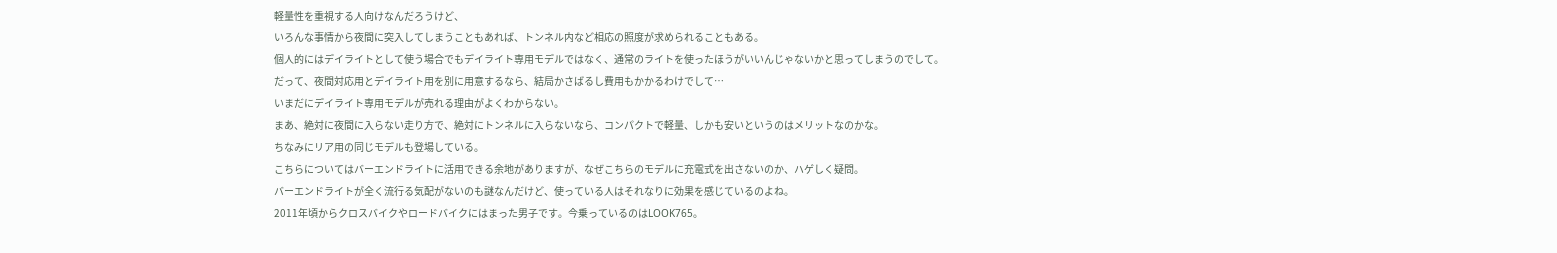軽量性を重視する人向けなんだろうけど、
いろんな事情から夜間に突入してしまうこともあれば、トンネル内など相応の照度が求められることもある。
個人的にはデイライトとして使う場合でもデイライト専用モデルではなく、通常のライトを使ったほうがいいんじゃないかと思ってしまうのでして。
だって、夜間対応用とデイライト用を別に用意するなら、結局かさばるし費用もかかるわけでして…
いまだにデイライト専用モデルが売れる理由がよくわからない。
まあ、絶対に夜間に入らない走り方で、絶対にトンネルに入らないなら、コンパクトで軽量、しかも安いというのはメリットなのかな。
ちなみにリア用の同じモデルも登場している。
こちらについてはバーエンドライトに活用できる余地がありますが、なぜこちらのモデルに充電式を出さないのか、ハゲしく疑問。
バーエンドライトが全く流行る気配がないのも謎なんだけど、使っている人はそれなりに効果を感じているのよね。
2011年頃からクロスバイクやロードバイクにはまった男子です。今乗っているのはLOOK765。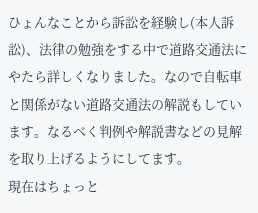ひょんなことから訴訟を経験し(本人訴訟)、法律の勉強をする中で道路交通法にやたら詳しくなりました。なので自転車と関係がない道路交通法の解説もしています。なるべく判例や解説書などの見解を取り上げるようにしてます。
現在はちょっと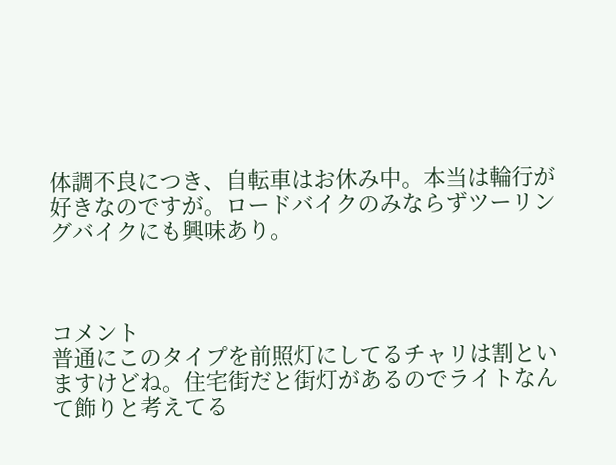体調不良につき、自転車はお休み中。本当は輪行が好きなのですが。ロードバイクのみならずツーリングバイクにも興味あり。



コメント
普通にこのタイプを前照灯にしてるチャリは割といますけどね。住宅街だと街灯があるのでライトなんて飾りと考えてる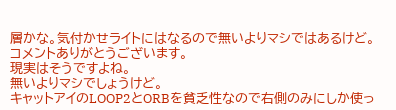層かな。気付かせライトにはなるので無いよりマシではあるけど。
コメントありがとうございます。
現実はそうですよね。
無いよりマシでしょうけど。
キャットアイのLOOP2とORBを貧乏性なので右側のみにしか使っ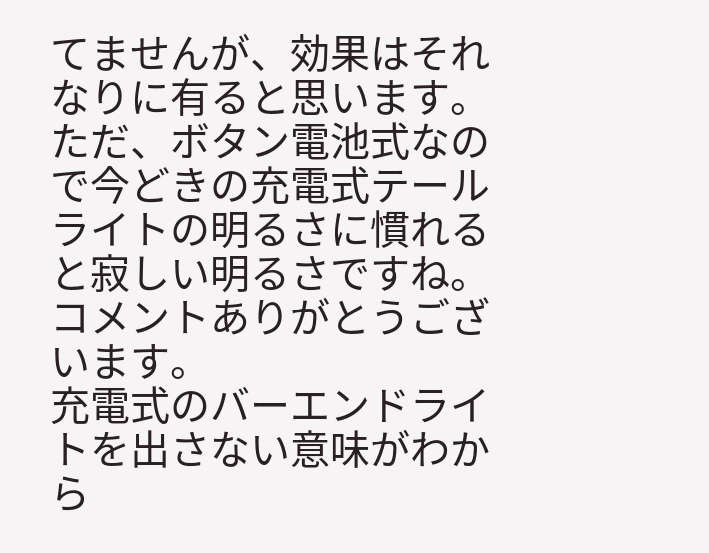てませんが、効果はそれなりに有ると思います。
ただ、ボタン電池式なので今どきの充電式テールライトの明るさに慣れると寂しい明るさですね。
コメントありがとうございます。
充電式のバーエンドライトを出さない意味がわから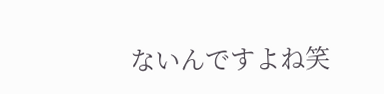ないんですよね笑